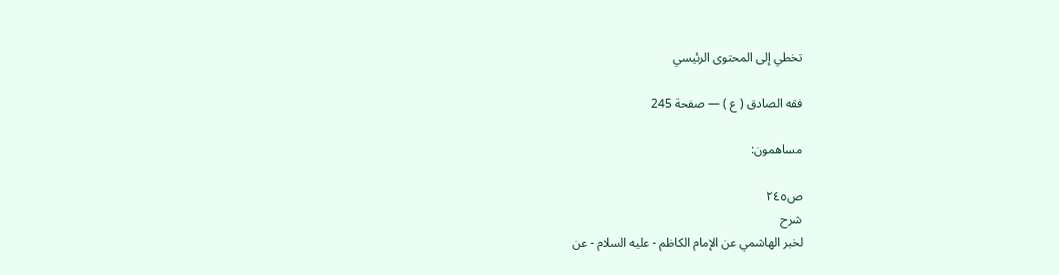تخطي إلى المحتوى الرئيسي

فقه الصادق ( ع ) — صفحة 245

مساهمون:

ص٢٤٥
شرح
لخبر الهاشمي عن الإمام الكاظم - عليه السلام - عن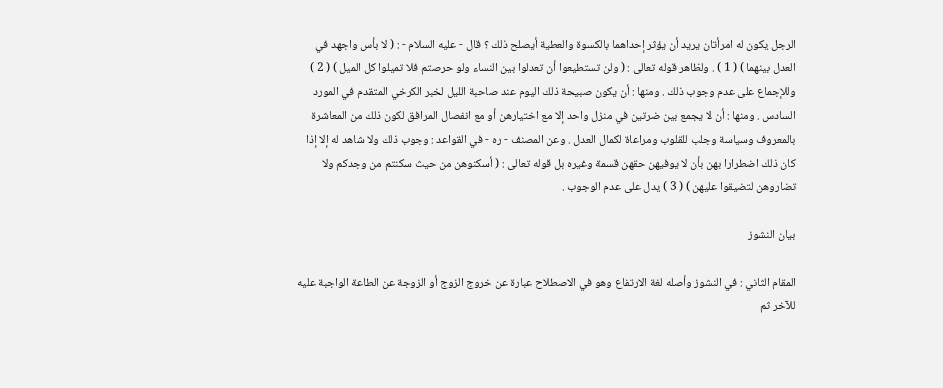الرجل يكون له امرأتان يريد أن يؤثر إحداهما بالكسوة والعطية أيصلح ذلك ؟ قال - عليه السلام - : ( لا بأس واجهد في العدل بينهما ) ( 1 ) . ولظاهر قوله تعالى : ( ولن تستطيعوا أن تعدلوا بين النساء ولو حرصتم فلا تميلوا كل الميل ) ( 2 ) وللإجماع على عدم وجوب ذلك . ومنها : أن يكون صبيحة ذلك اليوم عند صاحبة الليل لخبر الكرخي المتقدم في المورد السادس . ومنها : أن لا يجمع بين ضرتين في منزل واحد إلا مع اختيارهن أو مع انفصال المرافق لكون ذلك من المعاشرة بالمعروف وسياسة وجلب للقلوب ومراعاة لكمال العدل . وعن المصنف - ره - في القواعد : وجوب ذلك ولا شاهد له إلا إذا كان ذلك اضطرارا بهن بأن لا يوفيهن حقهن قسمة وغيره بل قوله تعالى : ( أسكنوهن من حيث سكنتم من وجدكم ولا تضاروهن لتضيقوا عليهن ) ( 3 ) يدل على عدم الوجوب .

بيان النشوز

المقام الثاني : في النشوز وأصله لغة الارتفاع وهو في الاصطلاح عبارة عن خروج الزوج أو الزوجة عن الطاعة الواجبة عليه للآخر ثم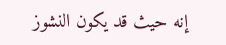إنه حيث قد يكون النشوز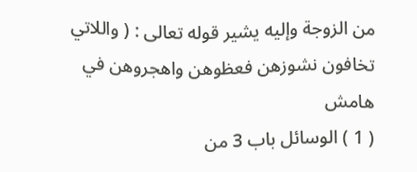من الزوجة وإليه يشير قوله تعالى : ( واللاتي تخافون نشوزهن فعظوهن واهجروهن في
هامش
( 1 ) الوسائل باب 3 من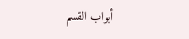أبواب القسم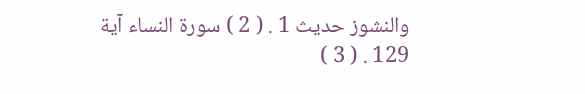والنشوز حديث 1 . ( 2 ) سورة النساء آية 129 . ( 3 )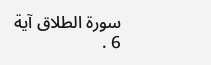سورة الطلاق آية 6 .